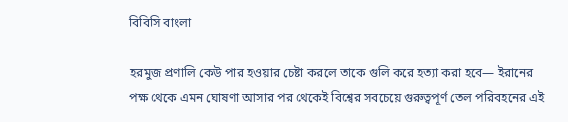বিবিসি বাংলা

হরমুজ প্রণালি কেউ পার হওয়ার চেষ্টা করলে তাকে গুলি করে হত্যা করা হবে— ইরানের পক্ষ থেকে এমন ঘোষণা আসার পর থেকেই বিশ্বের সবচেয়ে গুরুত্বপূর্ণ তেল পরিবহনের এই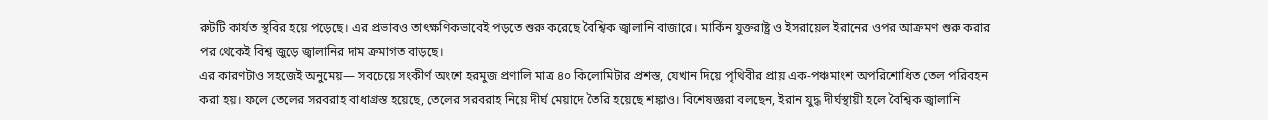রুটটি কার্যত স্থবির হয়ে পড়েছে। এর প্রভাবও তাৎক্ষণিকভাবেই পড়তে শুরু করেছে বৈশ্বিক জ্বালানি বাজারে। মার্কিন যুক্তরাষ্ট্র ও ইসরায়েল ইরানের ওপর আক্রমণ শুরু করার পর থেকেই বিশ্ব জুড়ে জ্বালানির দাম ক্রমাগত বাড়ছে।
এর কারণটাও সহজেই অনুমেয়— সবচেয়ে সংকীর্ণ অংশে হরমুজ প্রণালি মাত্র ৪০ কিলোমিটার প্রশস্ত, যেখান দিয়ে পৃথিবীর প্রায় এক-পঞ্চমাংশ অপরিশোধিত তেল পরিবহন করা হয়। ফলে তেলের সরবরাহ বাধাগ্রস্ত হয়েছে, তেলের সরবরাহ নিয়ে দীর্ঘ মেয়াদে তৈরি হয়েছে শঙ্কাও। বিশেষজ্ঞরা বলছেন, ইরান যুদ্ধ দীর্ঘস্থায়ী হলে বৈশ্বিক জ্বালানি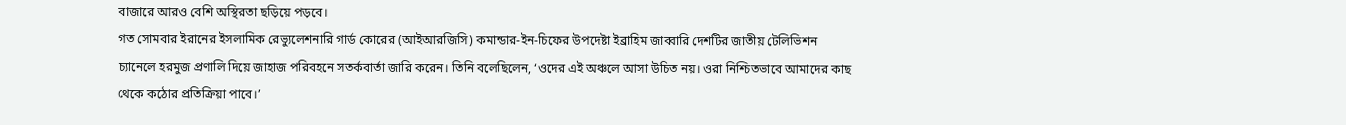বাজারে আরও বেশি অস্থিরতা ছড়িয়ে পড়বে।
গত সোমবার ইরানের ইসলামিক রেভ্যুলেশনারি গার্ড কোরের (আইআরজিসি) কমান্ডার-ইন-চিফের উপদেষ্টা ইব্রাহিম জাব্বারি দেশটির জাতীয় টেলিভিশন চ্যানেলে হরমুজ প্রণালি দিয়ে জাহাজ পরিবহনে সতর্কবার্তা জারি করেন। তিনি বলেছিলেন, ‘ওদের এই অঞ্চলে আসা উচিত নয়। ওরা নিশ্চিতভাবে আমাদের কাছ থেকে কঠোর প্রতিক্রিয়া পাবে।’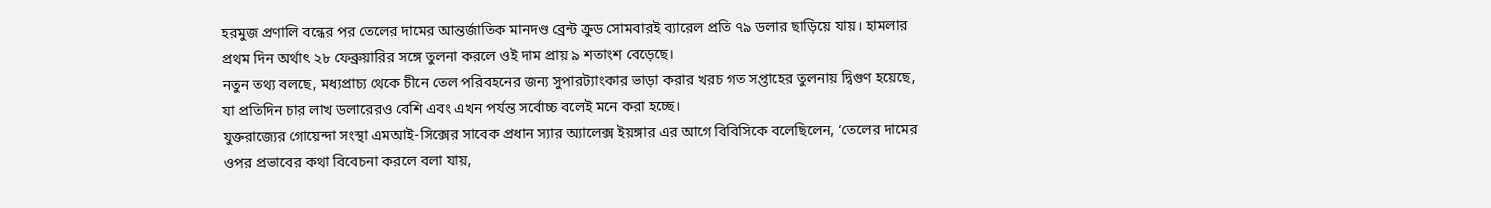হরমুজ প্রণালি বন্ধের পর তেলের দামের আন্তর্জাতিক মানদণ্ড ব্রেন্ট ক্রুড সোমবারই ব্যারেল প্রতি ৭৯ ডলার ছাড়িয়ে যায়। হামলার প্রথম দিন অর্থাৎ ২৮ ফেব্রুয়ারির সঙ্গে তুলনা করলে ওই দাম প্রায় ৯ শতাংশ বেড়েছে।
নতুন তথ্য বলছে, মধ্যপ্রাচ্য থেকে চীনে তেল পরিবহনের জন্য সুপারট্যাংকার ভাড়া করার খরচ গত সপ্তাহের তুলনায় দ্বিগুণ হয়েছে, যা প্রতিদিন চার লাখ ডলারেরও বেশি এবং এখন পর্যন্ত সর্বোচ্চ বলেই মনে করা হচ্ছে।
যুক্তরাজ্যের গোয়েন্দা সংস্থা এমআই-সিক্সের সাবেক প্রধান স্যার অ্যালেক্স ইয়ঙ্গার এর আগে বিবিসিকে বলেছিলেন, ‘তেলের দামের ওপর প্রভাবের কথা বিবেচনা করলে বলা যায়,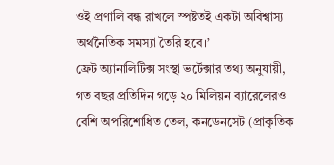ওই প্রণালি বন্ধ রাখলে স্পষ্টতই একটা অবিশ্বাস্য অর্থনৈতিক সমস্যা তৈরি হবে।’
ফ্রেট অ্যানালিটিক্স সংস্থা ভর্টেক্সার তথ্য অনুযায়ী, গত বছর প্রতিদিন গড়ে ২০ মিলিয়ন ব্যারেলেরও বেশি অপরিশোধিত তেল, কনডেনসেট (প্রাকৃতিক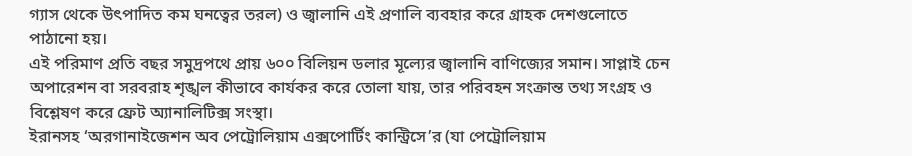গ্যাস থেকে উৎপাদিত কম ঘনত্বের তরল) ও জ্বালানি এই প্রণালি ব্যবহার করে গ্রাহক দেশগুলোতে পাঠানো হয়।
এই পরিমাণ প্রতি বছর সমুদ্রপথে প্রায় ৬০০ বিলিয়ন ডলার মূল্যের জ্বালানি বাণিজ্যের সমান। সাপ্লাই চেন অপারেশন বা সরবরাহ শৃঙ্খল কীভাবে কার্যকর করে তোলা যায়, তার পরিবহন সংক্রান্ত তথ্য সংগ্রহ ও বিশ্লেষণ করে ফ্রেট অ্যানালিটিক্স সংস্থা।
ইরানসহ ‘অরগানাইজেশন অব পেট্রোলিয়াম এক্সপোর্টিং কান্ট্রিসে’র (যা পেট্রোলিয়াম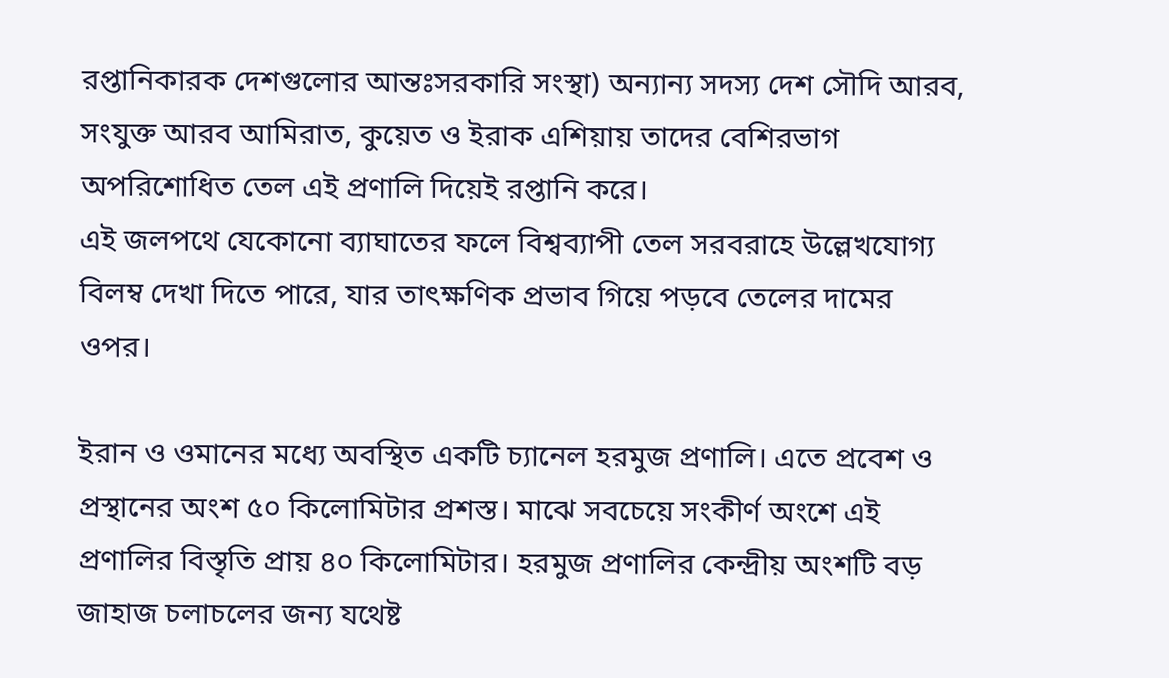রপ্তানিকারক দেশগুলোর আন্তঃসরকারি সংস্থা) অন্যান্য সদস্য দেশ সৌদি আরব, সংযুক্ত আরব আমিরাত, কুয়েত ও ইরাক এশিয়ায় তাদের বেশিরভাগ অপরিশোধিত তেল এই প্রণালি দিয়েই রপ্তানি করে।
এই জলপথে যেকোনো ব্যাঘাতের ফলে বিশ্বব্যাপী তেল সরবরাহে উল্লেখযোগ্য বিলম্ব দেখা দিতে পারে, যার তাৎক্ষণিক প্রভাব গিয়ে পড়বে তেলের দামের ওপর।

ইরান ও ওমানের মধ্যে অবস্থিত একটি চ্যানেল হরমুজ প্রণালি। এতে প্রবেশ ও প্রস্থানের অংশ ৫০ কিলোমিটার প্রশস্ত। মাঝে সবচেয়ে সংকীর্ণ অংশে এই প্রণালির বিস্তৃতি প্রায় ৪০ কিলোমিটার। হরমুজ প্রণালির কেন্দ্রীয় অংশটি বড় জাহাজ চলাচলের জন্য যথেষ্ট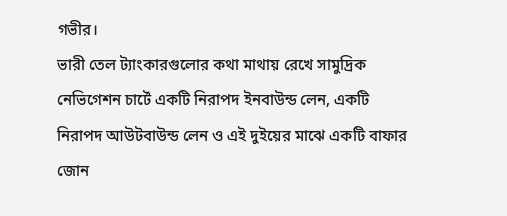গভীর।
ভারী তেল ট্যাংকারগুলোর কথা মাথায় রেখে সামুদ্রিক নেভিগেশন চার্টে একটি নিরাপদ ইনবাউন্ড লেন, একটি নিরাপদ আউটবাউন্ড লেন ও এই দুইয়ের মাঝে একটি বাফার জোন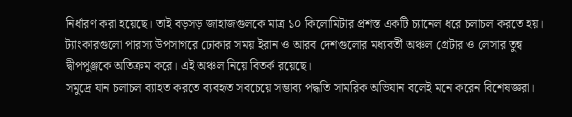নির্ধারণ করা হয়েছে। তাই বড়সড় জাহাজগুলকে মাত্র ১০ কিলোমিটার প্রশস্ত একটি চ্যানেল ধরে চলাচল করতে হয়।
ট্যাংকারগুলো পারস্য উপসাগরে ঢোকার সময় ইরান ও আরব দেশগুলোর মধ্যবর্তী অঞ্চল গ্রেটার ও লেসার তুন্ব দ্বীপপুঞ্জকে অতিক্রম করে। এই অঞ্চল নিয়ে বিতর্ক রয়েছে।
সমুদ্রে যান চলাচল ব্যাহত করতে ব্যবহৃত সবচেয়ে সম্ভাব্য পদ্ধতি সামরিক অভিযান বলেই মনে করেন বিশেষজ্ঞরা।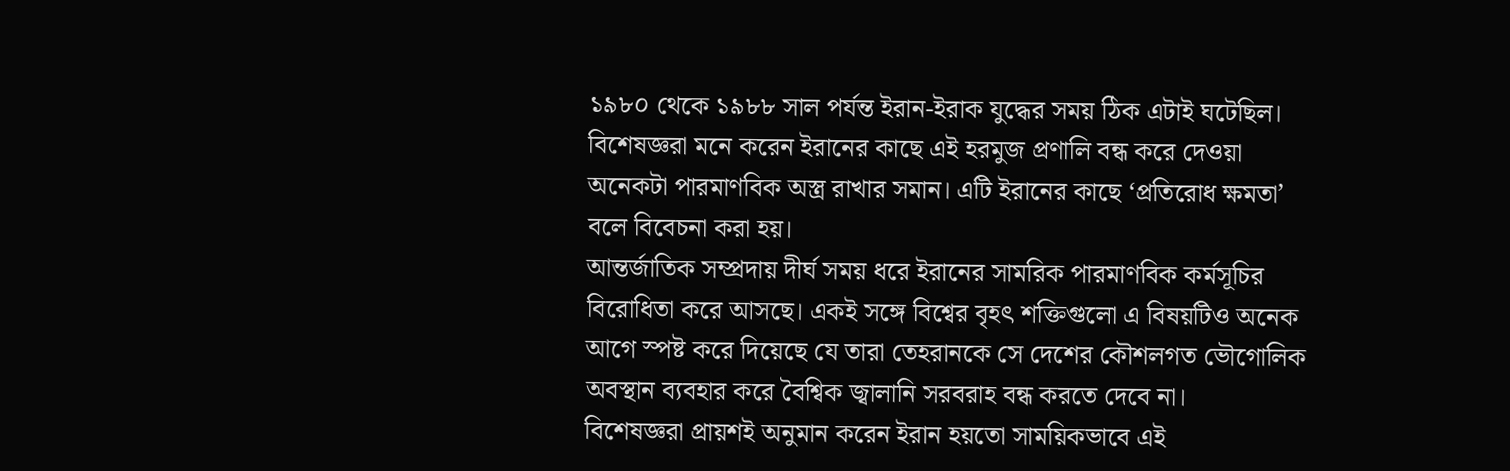১৯৮০ থেকে ১৯৮৮ সাল পর্যন্ত ইরান-ইরাক যুদ্ধের সময় ঠিক এটাই ঘটেছিল।
বিশেষজ্ঞরা মনে করেন ইরানের কাছে এই হরমুজ প্রণালি বন্ধ করে দেওয়া অনেকটা পারমাণবিক অস্ত্র রাখার সমান। এটি ইরানের কাছে ‘প্রতিরোধ ক্ষমতা’ বলে বিবেচনা করা হয়।
আন্তর্জাতিক সম্প্রদায় দীর্ঘ সময় ধরে ইরানের সামরিক পারমাণবিক কর্মসূচির বিরোধিতা করে আসছে। একই সঙ্গে বিশ্বের বৃহৎ শক্তিগুলো এ বিষয়টিও অনেক আগে স্পষ্ট করে দিয়েছে যে তারা তেহরানকে সে দেশের কৌশলগত ভৌগোলিক অবস্থান ব্যবহার করে বৈশ্বিক জ্বালানি সরবরাহ বন্ধ করতে দেবে না।
বিশেষজ্ঞরা প্রায়শই অনুমান করেন ইরান হয়তো সাময়িকভাবে এই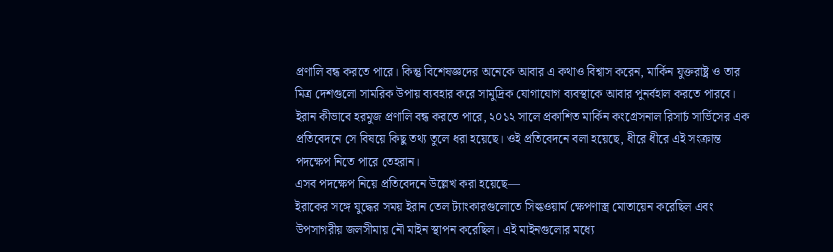প্রণালি বন্ধ করতে পারে। কিন্তু বিশেষজ্ঞদের অনেকে আবার এ কথাও বিশ্বাস করেন, মার্কিন যুক্তরাষ্ট্র ও তার মিত্র দেশগুলো সামরিক উপায় ব্যবহার করে সামুদ্রিক যোগাযোগ ব্যবস্থাকে আবার পুনর্বহাল করতে পারবে।
ইরান কীভাবে হরমুজ প্রণালি বন্ধ করতে পারে, ২০১২ সালে প্রকাশিত মার্কিন কংগ্রেসনাল রিসার্চ সার্ভিসের এক প্রতিবেদনে সে বিষয়ে কিছু তথ্য তুলে ধরা হয়েছে। ওই প্রতিবেদনে বলা হয়েছে, ধীরে ধীরে এই সংক্রান্ত পদক্ষেপ নিতে পারে তেহরান।
এসব পদক্ষেপ নিয়ে প্রতিবেদনে উল্লেখ করা হয়েছে—
ইরাকের সঙ্গে যুদ্ধের সময় ইরান তেল ট্যাংকারগুলোতে সিল্কওয়ার্ম ক্ষেপণাস্ত্র মোতায়েন করেছিল এবং উপসাগরীয় জলসীমায় নৌ মাইন স্থাপন করেছিল। এই মাইনগুলোর মধ্যে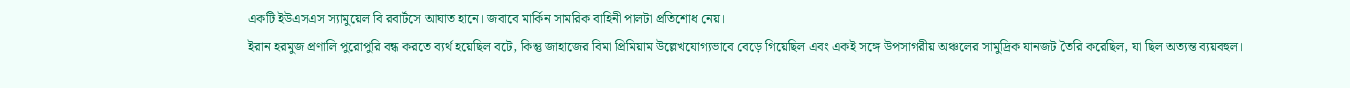একটি ইউএসএস স্যামুয়েল বি রবার্টসে আঘাত হানে। জবাবে মার্কিন সামরিক বাহিনী পালটা প্রতিশোধ নেয়।
ইরান হরমুজ প্রণালি পুরোপুরি বন্ধ করতে ব্যর্থ হয়েছিল বটে, কিন্তু জাহাজের বিমা প্রিমিয়াম উল্লেখযোগ্যভাবে বেড়ে গিয়েছিল এবং একই সঙ্গে উপসাগরীয় অঞ্চলের সামুদ্রিক যানজট তৈরি করেছিল, যা ছিল অত্যন্ত ব্যয়বহুল।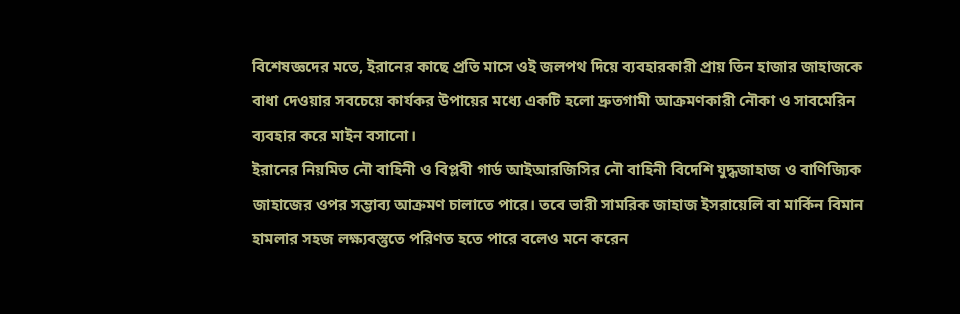বিশেষজ্ঞদের মতে, ইরানের কাছে প্রতি মাসে ওই জলপথ দিয়ে ব্যবহারকারী প্রায় তিন হাজার জাহাজকে বাধা দেওয়ার সবচেয়ে কার্যকর উপায়ের মধ্যে একটি হলো দ্রুতগামী আক্রমণকারী নৌকা ও সাবমেরিন ব্যবহার করে মাইন বসানো।
ইরানের নিয়মিত নৌ বাহিনী ও বিপ্লবী গার্ড আইআরজিসির নৌ বাহিনী বিদেশি যুদ্ধজাহাজ ও বাণিজ্যিক জাহাজের ওপর সম্ভাব্য আক্রমণ চালাতে পারে। তবে ভারী সামরিক জাহাজ ইসরায়েলি বা মার্কিন বিমান হামলার সহজ লক্ষ্যবস্তুতে পরিণত হতে পারে বলেও মনে করেন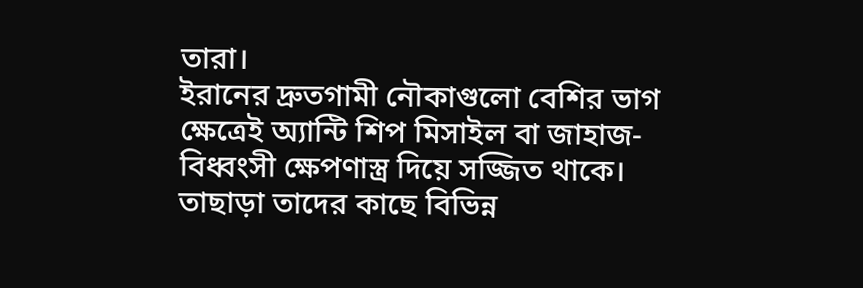তারা।
ইরানের দ্রুতগামী নৌকাগুলো বেশির ভাগ ক্ষেত্রেই অ্যান্টি শিপ মিসাইল বা জাহাজ-বিধ্বংসী ক্ষেপণাস্ত্র দিয়ে সজ্জিত থাকে। তাছাড়া তাদের কাছে বিভিন্ন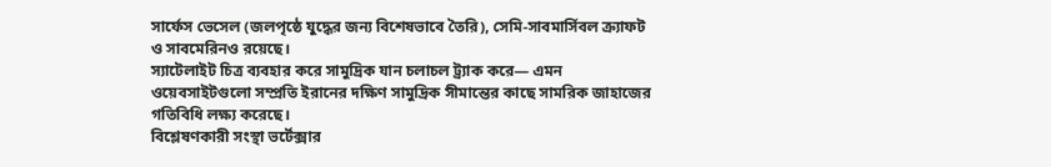সার্ফেস ভেসেল (জলপৃষ্ঠে যুদ্ধের জন্য বিশেষভাবে তৈরি), সেমি-সাবমার্সিবল ক্র্যাফট ও সাবমেরিনও রয়েছে।
স্যাটেলাইট চিত্র ব্যবহার করে সামুদ্রিক যান চলাচল ট্র্যাক করে— এমন ওয়েবসাইটগুলো সম্প্রতি ইরানের দক্ষিণ সামুদ্রিক সীমান্তের কাছে সামরিক জাহাজের গতিবিধি লক্ষ্য করেছে।
বিশ্লেষণকারী সংস্থা ভর্টেক্সার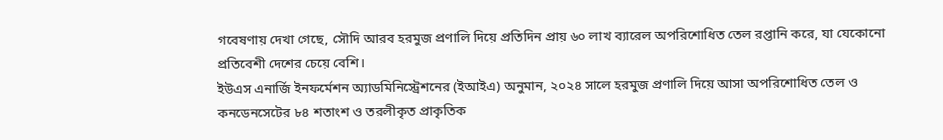গবেষণায় দেখা গেছে, সৌদি আরব হরমুজ প্রণালি দিয়ে প্রতিদিন প্রায় ৬০ লাখ ব্যারেল অপরিশোধিত তেল রপ্তানি করে, যা যেকোনো প্রতিবেশী দেশের চেয়ে বেশি।
ইউএস এনার্জি ইনফর্মেশন অ্যাডমিনিস্ট্রেশনের (ইআইএ) অনুমান, ২০২৪ সালে হরমুজ প্রণালি দিয়ে আসা অপরিশোধিত তেল ও কনডেনসেটের ৮৪ শতাংশ ও তরলীকৃত প্রাকৃতিক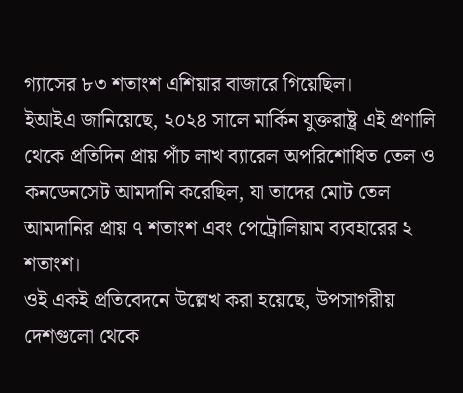গ্যাসের ৮৩ শতাংশ এশিয়ার বাজারে গিয়েছিল।
ইআইএ জানিয়েছে, ২০২৪ সালে মার্কিন যুক্তরাষ্ট্র এই প্রণালি থেকে প্রতিদিন প্রায় পাঁচ লাখ ব্যারেল অপরিশোধিত তেল ও কনডেনসেট আমদানি করেছিল, যা তাদের মোট তেল আমদানির প্রায় ৭ শতাংশ এবং পেট্রোলিয়াম ব্যবহারের ২ শতাংশ।
ওই একই প্রতিবেদনে উল্লেখ করা হয়েছে, উপসাগরীয় দেশগুলো থেকে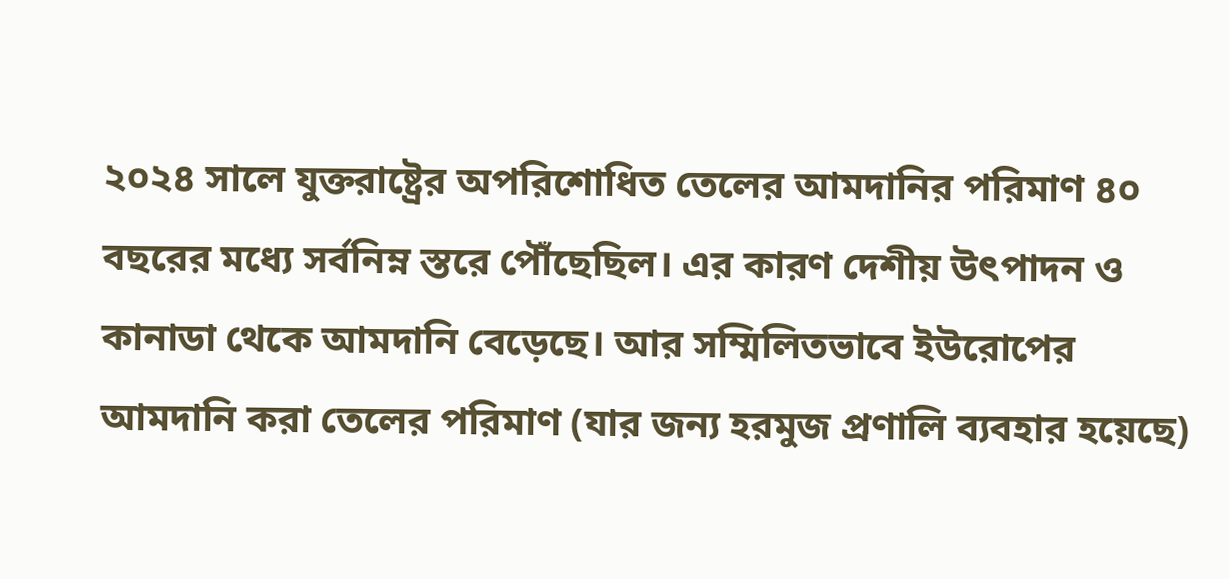২০২৪ সালে যুক্তরাষ্ট্রের অপরিশোধিত তেলের আমদানির পরিমাণ ৪০ বছরের মধ্যে সর্বনিম্ন স্তরে পৌঁছেছিল। এর কারণ দেশীয় উৎপাদন ও কানাডা থেকে আমদানি বেড়েছে। আর সম্মিলিতভাবে ইউরোপের আমদানি করা তেলের পরিমাণ (যার জন্য হরমুজ প্রণালি ব্যবহার হয়েছে)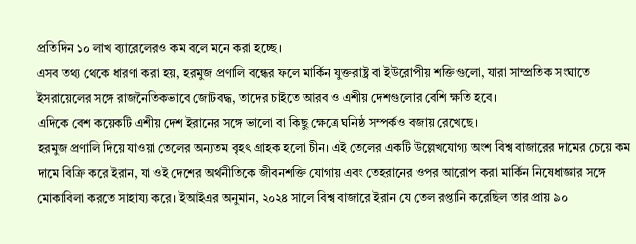প্রতিদিন ১০ লাখ ব্যারেলেরও কম বলে মনে করা হচ্ছে।
এসব তথ্য থেকে ধারণা করা হয়, হরমুজ প্রণালি বন্ধের ফলে মার্কিন যুক্তরাষ্ট্র বা ইউরোপীয় শক্তিগুলো, যারা সাম্প্রতিক সংঘাতে ইসরায়েলের সঙ্গে রাজনৈতিকভাবে জোটবদ্ধ, তাদের চাইতে আরব ও এশীয় দেশগুলোর বেশি ক্ষতি হবে।
এদিকে বেশ কয়েকটি এশীয় দেশ ইরানের সঙ্গে ভালো বা কিছু ক্ষেত্রে ঘনিষ্ঠ সম্পর্কও বজায় রেখেছে।
হরমুজ প্রণালি দিয়ে যাওয়া তেলের অন্যতম বৃহৎ গ্রাহক হলো চীন। এই তেলের একটি উল্লেখযোগ্য অংশ বিশ্ব বাজারের দামের চেয়ে কম দামে বিক্রি করে ইরান, যা ওই দেশের অর্থনীতিকে জীবনশক্তি যোগায় এবং তেহরানের ওপর আরোপ করা মার্কিন নিষেধাজ্ঞার সঙ্গে মোকাবিলা করতে সাহায্য করে। ইআইএর অনুমান, ২০২৪ সালে বিশ্ব বাজারে ইরান যে তেল রপ্তানি করেছিল তার প্রায় ৯০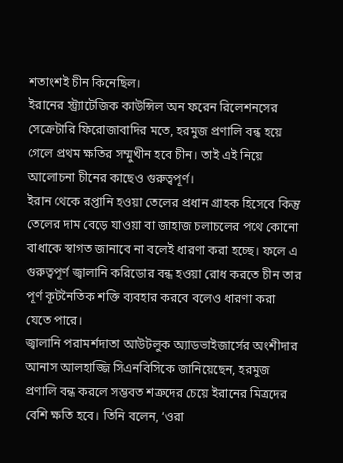শতাংশই চীন কিনেছিল।
ইরানের স্ট্র্যাটেজিক কাউন্সিল অন ফরেন রিলেশনসের সেক্রেটারি ফিরোজাবাদির মতে, হরমুজ প্রণালি বন্ধ হয়ে গেলে প্রথম ক্ষতির সম্মুখীন হবে চীন। তাই এই নিয়ে আলোচনা চীনের কাছেও গুরুত্বপূর্ণ।
ইরান থেকে রপ্তানি হওয়া তেলের প্রধান গ্রাহক হিসেবে কিন্তু তেলের দাম বেড়ে যাওয়া বা জাহাজ চলাচলের পথে কোনো বাধাকে স্বাগত জানাবে না বলেই ধারণা করা হচ্ছে। ফলে এ গুরুত্বপূর্ণ জ্বালানি করিডোর বন্ধ হওয়া রোধ করতে চীন তার পূর্ণ কূটনৈতিক শক্তি ব্যবহার করবে বলেও ধারণা করা যেতে পারে।
জ্বালানি পরামর্শদাতা আউটলুক অ্যাডভাইজার্সের অংশীদার আনাস আলহাজ্জি সিএনবিসিকে জানিয়েছেন, হরমুজ প্রণালি বন্ধ করলে সম্ভবত শত্রুদের চেয়ে ইরানের মিত্রদের বেশি ক্ষতি হবে। তিনি বলেন, ‘ওরা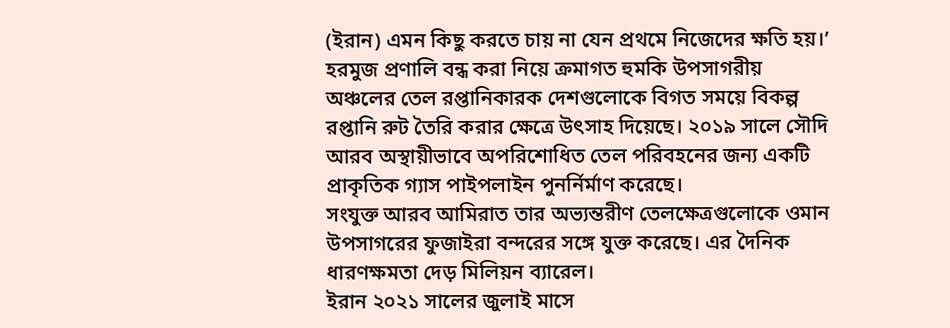(ইরান) এমন কিছু করতে চায় না যেন প্রথমে নিজেদের ক্ষতি হয়।’
হরমুজ প্রণালি বন্ধ করা নিয়ে ক্রমাগত হুমকি উপসাগরীয় অঞ্চলের তেল রপ্তানিকারক দেশগুলোকে বিগত সময়ে বিকল্প রপ্তানি রুট তৈরি করার ক্ষেত্রে উৎসাহ দিয়েছে। ২০১৯ সালে সৌদি আরব অস্থায়ীভাবে অপরিশোধিত তেল পরিবহনের জন্য একটি প্রাকৃতিক গ্যাস পাইপলাইন পুনর্নির্মাণ করেছে।
সংযুক্ত আরব আমিরাত তার অভ্যন্তরীণ তেলক্ষেত্রগুলোকে ওমান উপসাগরের ফুজাইরা বন্দরের সঙ্গে যুক্ত করেছে। এর দৈনিক ধারণক্ষমতা দেড় মিলিয়ন ব্যারেল।
ইরান ২০২১ সালের জুলাই মাসে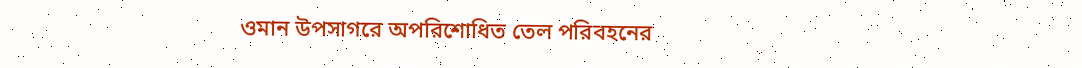ওমান উপসাগরে অপরিশোধিত তেল পরিবহনের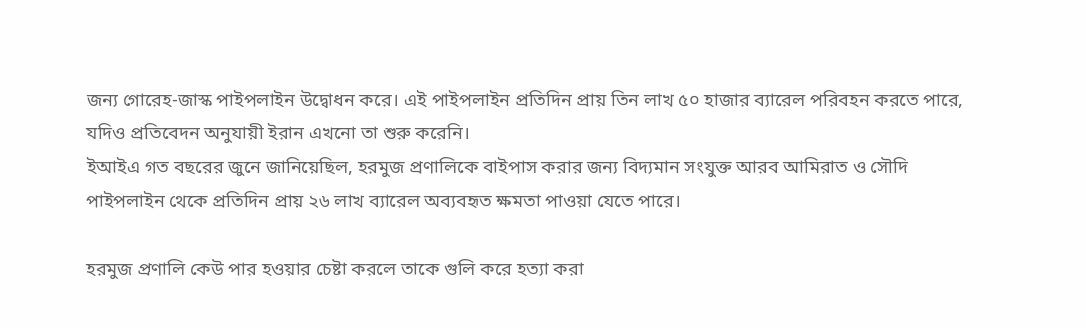জন্য গোরেহ-জাস্ক পাইপলাইন উদ্বোধন করে। এই পাইপলাইন প্রতিদিন প্রায় তিন লাখ ৫০ হাজার ব্যারেল পরিবহন করতে পারে, যদিও প্রতিবেদন অনুযায়ী ইরান এখনো তা শুরু করেনি।
ইআইএ গত বছরের জুনে জানিয়েছিল, হরমুজ প্রণালিকে বাইপাস করার জন্য বিদ্যমান সংযুক্ত আরব আমিরাত ও সৌদি পাইপলাইন থেকে প্রতিদিন প্রায় ২৬ লাখ ব্যারেল অব্যবহৃত ক্ষমতা পাওয়া যেতে পারে।

হরমুজ প্রণালি কেউ পার হওয়ার চেষ্টা করলে তাকে গুলি করে হত্যা করা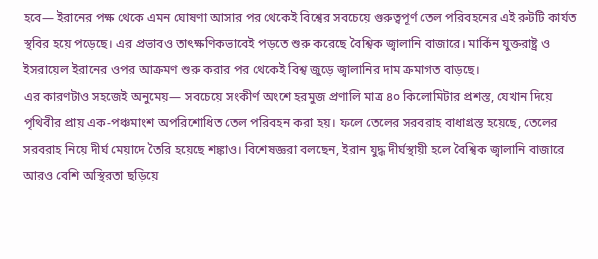হবে— ইরানের পক্ষ থেকে এমন ঘোষণা আসার পর থেকেই বিশ্বের সবচেয়ে গুরুত্বপূর্ণ তেল পরিবহনের এই রুটটি কার্যত স্থবির হয়ে পড়েছে। এর প্রভাবও তাৎক্ষণিকভাবেই পড়তে শুরু করেছে বৈশ্বিক জ্বালানি বাজারে। মার্কিন যুক্তরাষ্ট্র ও ইসরায়েল ইরানের ওপর আক্রমণ শুরু করার পর থেকেই বিশ্ব জুড়ে জ্বালানির দাম ক্রমাগত বাড়ছে।
এর কারণটাও সহজেই অনুমেয়— সবচেয়ে সংকীর্ণ অংশে হরমুজ প্রণালি মাত্র ৪০ কিলোমিটার প্রশস্ত, যেখান দিয়ে পৃথিবীর প্রায় এক-পঞ্চমাংশ অপরিশোধিত তেল পরিবহন করা হয়। ফলে তেলের সরবরাহ বাধাগ্রস্ত হয়েছে, তেলের সরবরাহ নিয়ে দীর্ঘ মেয়াদে তৈরি হয়েছে শঙ্কাও। বিশেষজ্ঞরা বলছেন, ইরান যুদ্ধ দীর্ঘস্থায়ী হলে বৈশ্বিক জ্বালানি বাজারে আরও বেশি অস্থিরতা ছড়িয়ে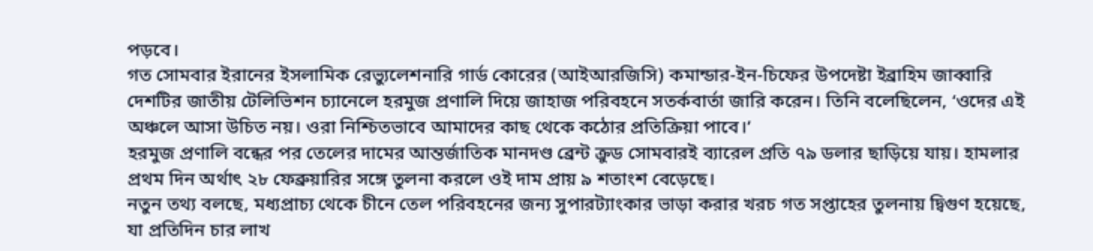পড়বে।
গত সোমবার ইরানের ইসলামিক রেভ্যুলেশনারি গার্ড কোরের (আইআরজিসি) কমান্ডার-ইন-চিফের উপদেষ্টা ইব্রাহিম জাব্বারি দেশটির জাতীয় টেলিভিশন চ্যানেলে হরমুজ প্রণালি দিয়ে জাহাজ পরিবহনে সতর্কবার্তা জারি করেন। তিনি বলেছিলেন, ‘ওদের এই অঞ্চলে আসা উচিত নয়। ওরা নিশ্চিতভাবে আমাদের কাছ থেকে কঠোর প্রতিক্রিয়া পাবে।’
হরমুজ প্রণালি বন্ধের পর তেলের দামের আন্তর্জাতিক মানদণ্ড ব্রেন্ট ক্রুড সোমবারই ব্যারেল প্রতি ৭৯ ডলার ছাড়িয়ে যায়। হামলার প্রথম দিন অর্থাৎ ২৮ ফেব্রুয়ারির সঙ্গে তুলনা করলে ওই দাম প্রায় ৯ শতাংশ বেড়েছে।
নতুন তথ্য বলছে, মধ্যপ্রাচ্য থেকে চীনে তেল পরিবহনের জন্য সুপারট্যাংকার ভাড়া করার খরচ গত সপ্তাহের তুলনায় দ্বিগুণ হয়েছে, যা প্রতিদিন চার লাখ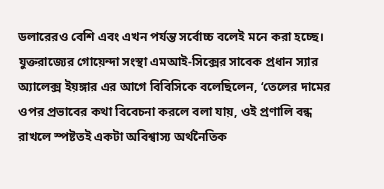ডলারেরও বেশি এবং এখন পর্যন্ত সর্বোচ্চ বলেই মনে করা হচ্ছে।
যুক্তরাজ্যের গোয়েন্দা সংস্থা এমআই-সিক্সের সাবেক প্রধান স্যার অ্যালেক্স ইয়ঙ্গার এর আগে বিবিসিকে বলেছিলেন, ‘তেলের দামের ওপর প্রভাবের কথা বিবেচনা করলে বলা যায়, ওই প্রণালি বন্ধ রাখলে স্পষ্টতই একটা অবিশ্বাস্য অর্থনৈতিক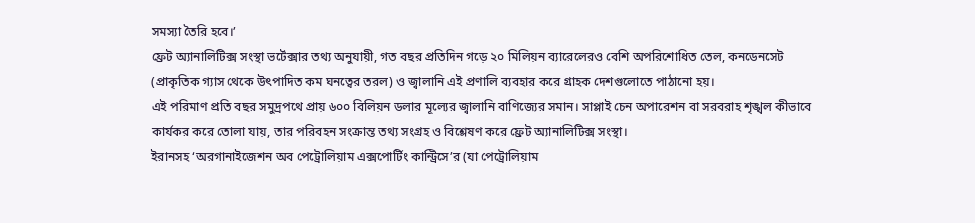সমস্যা তৈরি হবে।’
ফ্রেট অ্যানালিটিক্স সংস্থা ভর্টেক্সার তথ্য অনুযায়ী, গত বছর প্রতিদিন গড়ে ২০ মিলিয়ন ব্যারেলেরও বেশি অপরিশোধিত তেল, কনডেনসেট (প্রাকৃতিক গ্যাস থেকে উৎপাদিত কম ঘনত্বের তরল) ও জ্বালানি এই প্রণালি ব্যবহার করে গ্রাহক দেশগুলোতে পাঠানো হয়।
এই পরিমাণ প্রতি বছর সমুদ্রপথে প্রায় ৬০০ বিলিয়ন ডলার মূল্যের জ্বালানি বাণিজ্যের সমান। সাপ্লাই চেন অপারেশন বা সরবরাহ শৃঙ্খল কীভাবে কার্যকর করে তোলা যায়, তার পরিবহন সংক্রান্ত তথ্য সংগ্রহ ও বিশ্লেষণ করে ফ্রেট অ্যানালিটিক্স সংস্থা।
ইরানসহ ‘অরগানাইজেশন অব পেট্রোলিয়াম এক্সপোর্টিং কান্ট্রিসে’র (যা পেট্রোলিয়াম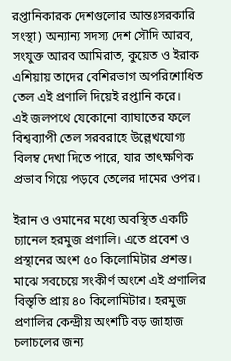রপ্তানিকারক দেশগুলোর আন্তঃসরকারি সংস্থা) অন্যান্য সদস্য দেশ সৌদি আরব, সংযুক্ত আরব আমিরাত, কুয়েত ও ইরাক এশিয়ায় তাদের বেশিরভাগ অপরিশোধিত তেল এই প্রণালি দিয়েই রপ্তানি করে।
এই জলপথে যেকোনো ব্যাঘাতের ফলে বিশ্বব্যাপী তেল সরবরাহে উল্লেখযোগ্য বিলম্ব দেখা দিতে পারে, যার তাৎক্ষণিক প্রভাব গিয়ে পড়বে তেলের দামের ওপর।

ইরান ও ওমানের মধ্যে অবস্থিত একটি চ্যানেল হরমুজ প্রণালি। এতে প্রবেশ ও প্রস্থানের অংশ ৫০ কিলোমিটার প্রশস্ত। মাঝে সবচেয়ে সংকীর্ণ অংশে এই প্রণালির বিস্তৃতি প্রায় ৪০ কিলোমিটার। হরমুজ প্রণালির কেন্দ্রীয় অংশটি বড় জাহাজ চলাচলের জন্য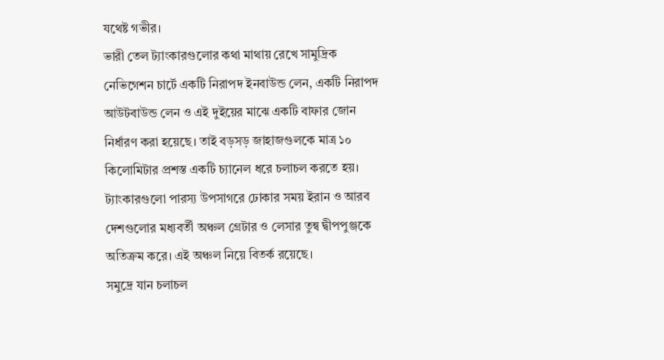যথেষ্ট গভীর।
ভারী তেল ট্যাংকারগুলোর কথা মাথায় রেখে সামুদ্রিক নেভিগেশন চার্টে একটি নিরাপদ ইনবাউন্ড লেন, একটি নিরাপদ আউটবাউন্ড লেন ও এই দুইয়ের মাঝে একটি বাফার জোন নির্ধারণ করা হয়েছে। তাই বড়সড় জাহাজগুলকে মাত্র ১০ কিলোমিটার প্রশস্ত একটি চ্যানেল ধরে চলাচল করতে হয়।
ট্যাংকারগুলো পারস্য উপসাগরে ঢোকার সময় ইরান ও আরব দেশগুলোর মধ্যবর্তী অঞ্চল গ্রেটার ও লেসার তুন্ব দ্বীপপুঞ্জকে অতিক্রম করে। এই অঞ্চল নিয়ে বিতর্ক রয়েছে।
সমুদ্রে যান চলাচল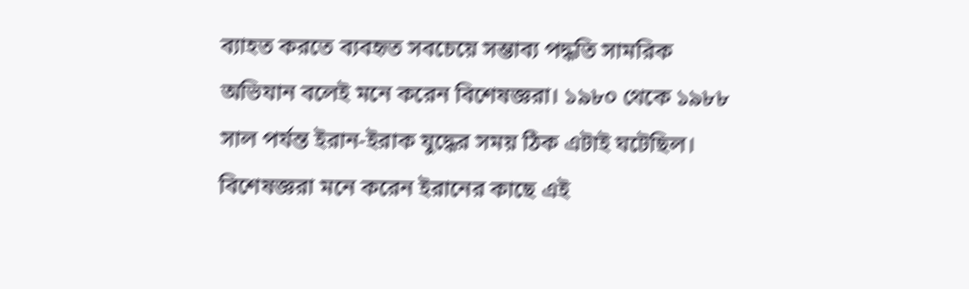ব্যাহত করতে ব্যবহৃত সবচেয়ে সম্ভাব্য পদ্ধতি সামরিক অভিযান বলেই মনে করেন বিশেষজ্ঞরা। ১৯৮০ থেকে ১৯৮৮ সাল পর্যন্ত ইরান-ইরাক যুদ্ধের সময় ঠিক এটাই ঘটেছিল।
বিশেষজ্ঞরা মনে করেন ইরানের কাছে এই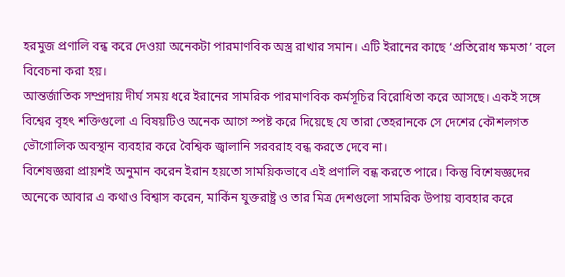হরমুজ প্রণালি বন্ধ করে দেওয়া অনেকটা পারমাণবিক অস্ত্র রাখার সমান। এটি ইরানের কাছে ‘প্রতিরোধ ক্ষমতা’ বলে বিবেচনা করা হয়।
আন্তর্জাতিক সম্প্রদায় দীর্ঘ সময় ধরে ইরানের সামরিক পারমাণবিক কর্মসূচির বিরোধিতা করে আসছে। একই সঙ্গে বিশ্বের বৃহৎ শক্তিগুলো এ বিষয়টিও অনেক আগে স্পষ্ট করে দিয়েছে যে তারা তেহরানকে সে দেশের কৌশলগত ভৌগোলিক অবস্থান ব্যবহার করে বৈশ্বিক জ্বালানি সরবরাহ বন্ধ করতে দেবে না।
বিশেষজ্ঞরা প্রায়শই অনুমান করেন ইরান হয়তো সাময়িকভাবে এই প্রণালি বন্ধ করতে পারে। কিন্তু বিশেষজ্ঞদের অনেকে আবার এ কথাও বিশ্বাস করেন, মার্কিন যুক্তরাষ্ট্র ও তার মিত্র দেশগুলো সামরিক উপায় ব্যবহার করে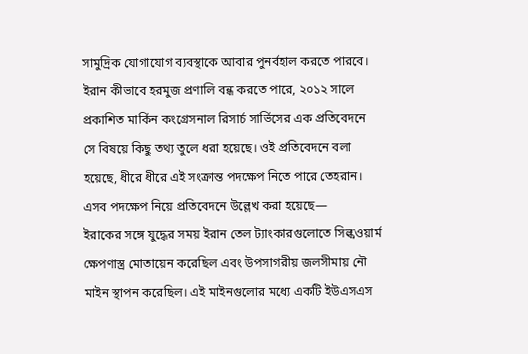সামুদ্রিক যোগাযোগ ব্যবস্থাকে আবার পুনর্বহাল করতে পারবে।
ইরান কীভাবে হরমুজ প্রণালি বন্ধ করতে পারে, ২০১২ সালে প্রকাশিত মার্কিন কংগ্রেসনাল রিসার্চ সার্ভিসের এক প্রতিবেদনে সে বিষয়ে কিছু তথ্য তুলে ধরা হয়েছে। ওই প্রতিবেদনে বলা হয়েছে, ধীরে ধীরে এই সংক্রান্ত পদক্ষেপ নিতে পারে তেহরান।
এসব পদক্ষেপ নিয়ে প্রতিবেদনে উল্লেখ করা হয়েছে—
ইরাকের সঙ্গে যুদ্ধের সময় ইরান তেল ট্যাংকারগুলোতে সিল্কওয়ার্ম ক্ষেপণাস্ত্র মোতায়েন করেছিল এবং উপসাগরীয় জলসীমায় নৌ মাইন স্থাপন করেছিল। এই মাইনগুলোর মধ্যে একটি ইউএসএস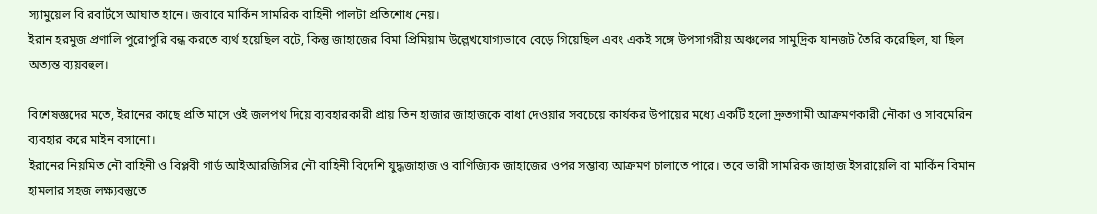স্যামুয়েল বি রবার্টসে আঘাত হানে। জবাবে মার্কিন সামরিক বাহিনী পালটা প্রতিশোধ নেয়।
ইরান হরমুজ প্রণালি পুরোপুরি বন্ধ করতে ব্যর্থ হয়েছিল বটে, কিন্তু জাহাজের বিমা প্রিমিয়াম উল্লেখযোগ্যভাবে বেড়ে গিয়েছিল এবং একই সঙ্গে উপসাগরীয় অঞ্চলের সামুদ্রিক যানজট তৈরি করেছিল, যা ছিল অত্যন্ত ব্যয়বহুল।

বিশেষজ্ঞদের মতে, ইরানের কাছে প্রতি মাসে ওই জলপথ দিয়ে ব্যবহারকারী প্রায় তিন হাজার জাহাজকে বাধা দেওয়ার সবচেয়ে কার্যকর উপায়ের মধ্যে একটি হলো দ্রুতগামী আক্রমণকারী নৌকা ও সাবমেরিন ব্যবহার করে মাইন বসানো।
ইরানের নিয়মিত নৌ বাহিনী ও বিপ্লবী গার্ড আইআরজিসির নৌ বাহিনী বিদেশি যুদ্ধজাহাজ ও বাণিজ্যিক জাহাজের ওপর সম্ভাব্য আক্রমণ চালাতে পারে। তবে ভারী সামরিক জাহাজ ইসরায়েলি বা মার্কিন বিমান হামলার সহজ লক্ষ্যবস্তুতে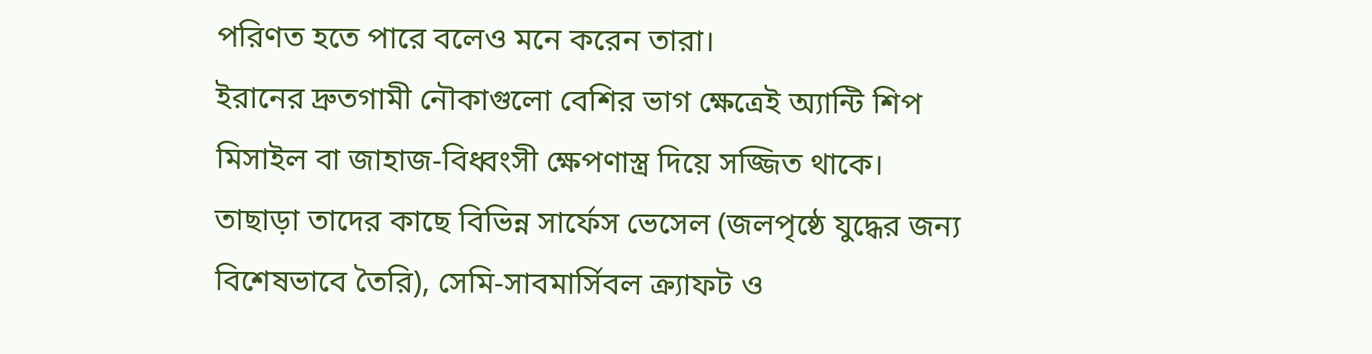পরিণত হতে পারে বলেও মনে করেন তারা।
ইরানের দ্রুতগামী নৌকাগুলো বেশির ভাগ ক্ষেত্রেই অ্যান্টি শিপ মিসাইল বা জাহাজ-বিধ্বংসী ক্ষেপণাস্ত্র দিয়ে সজ্জিত থাকে। তাছাড়া তাদের কাছে বিভিন্ন সার্ফেস ভেসেল (জলপৃষ্ঠে যুদ্ধের জন্য বিশেষভাবে তৈরি), সেমি-সাবমার্সিবল ক্র্যাফট ও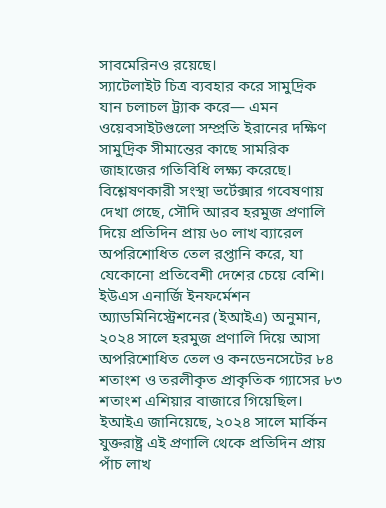সাবমেরিনও রয়েছে।
স্যাটেলাইট চিত্র ব্যবহার করে সামুদ্রিক যান চলাচল ট্র্যাক করে— এমন ওয়েবসাইটগুলো সম্প্রতি ইরানের দক্ষিণ সামুদ্রিক সীমান্তের কাছে সামরিক জাহাজের গতিবিধি লক্ষ্য করেছে।
বিশ্লেষণকারী সংস্থা ভর্টেক্সার গবেষণায় দেখা গেছে, সৌদি আরব হরমুজ প্রণালি দিয়ে প্রতিদিন প্রায় ৬০ লাখ ব্যারেল অপরিশোধিত তেল রপ্তানি করে, যা যেকোনো প্রতিবেশী দেশের চেয়ে বেশি।
ইউএস এনার্জি ইনফর্মেশন অ্যাডমিনিস্ট্রেশনের (ইআইএ) অনুমান, ২০২৪ সালে হরমুজ প্রণালি দিয়ে আসা অপরিশোধিত তেল ও কনডেনসেটের ৮৪ শতাংশ ও তরলীকৃত প্রাকৃতিক গ্যাসের ৮৩ শতাংশ এশিয়ার বাজারে গিয়েছিল।
ইআইএ জানিয়েছে, ২০২৪ সালে মার্কিন যুক্তরাষ্ট্র এই প্রণালি থেকে প্রতিদিন প্রায় পাঁচ লাখ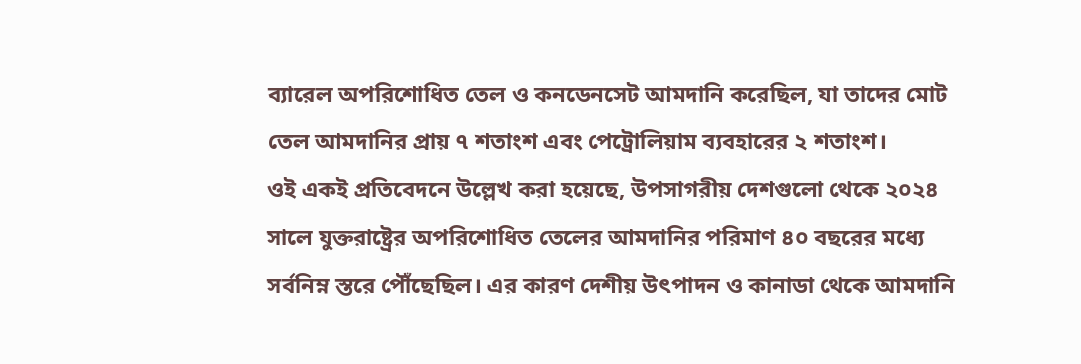ব্যারেল অপরিশোধিত তেল ও কনডেনসেট আমদানি করেছিল, যা তাদের মোট তেল আমদানির প্রায় ৭ শতাংশ এবং পেট্রোলিয়াম ব্যবহারের ২ শতাংশ।
ওই একই প্রতিবেদনে উল্লেখ করা হয়েছে, উপসাগরীয় দেশগুলো থেকে ২০২৪ সালে যুক্তরাষ্ট্রের অপরিশোধিত তেলের আমদানির পরিমাণ ৪০ বছরের মধ্যে সর্বনিম্ন স্তরে পৌঁছেছিল। এর কারণ দেশীয় উৎপাদন ও কানাডা থেকে আমদানি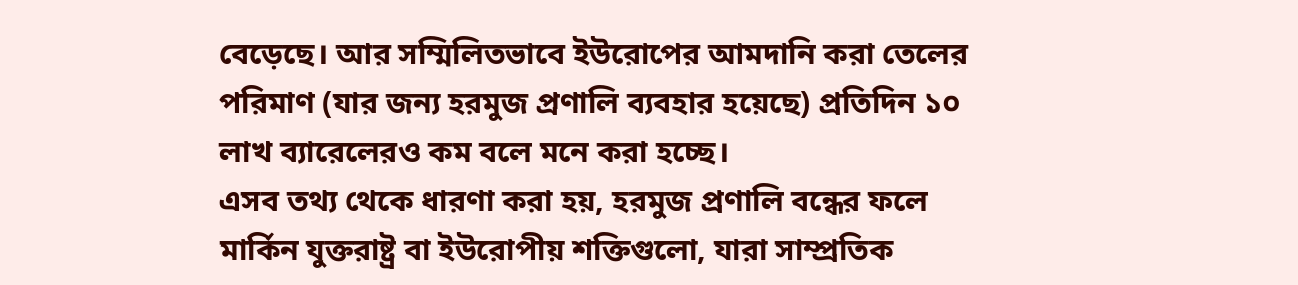বেড়েছে। আর সম্মিলিতভাবে ইউরোপের আমদানি করা তেলের পরিমাণ (যার জন্য হরমুজ প্রণালি ব্যবহার হয়েছে) প্রতিদিন ১০ লাখ ব্যারেলেরও কম বলে মনে করা হচ্ছে।
এসব তথ্য থেকে ধারণা করা হয়, হরমুজ প্রণালি বন্ধের ফলে মার্কিন যুক্তরাষ্ট্র বা ইউরোপীয় শক্তিগুলো, যারা সাম্প্রতিক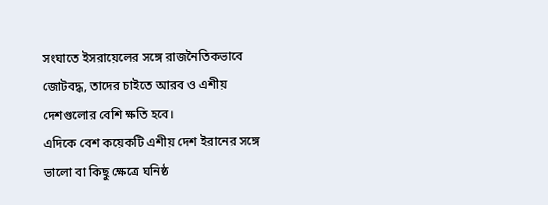সংঘাতে ইসরায়েলের সঙ্গে রাজনৈতিকভাবে জোটবদ্ধ, তাদের চাইতে আরব ও এশীয় দেশগুলোর বেশি ক্ষতি হবে।
এদিকে বেশ কয়েকটি এশীয় দেশ ইরানের সঙ্গে ভালো বা কিছু ক্ষেত্রে ঘনিষ্ঠ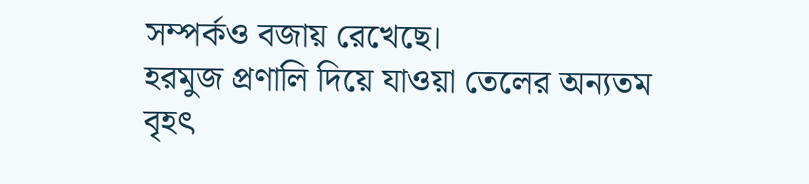সম্পর্কও বজায় রেখেছে।
হরমুজ প্রণালি দিয়ে যাওয়া তেলের অন্যতম বৃহৎ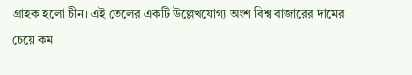গ্রাহক হলো চীন। এই তেলের একটি উল্লেখযোগ্য অংশ বিশ্ব বাজারের দামের চেয়ে কম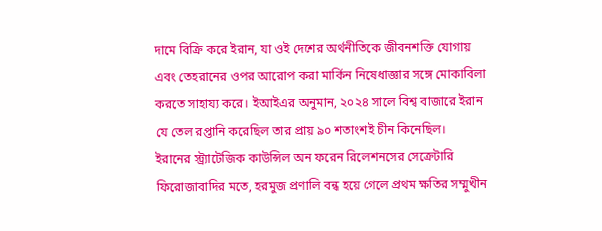দামে বিক্রি করে ইরান, যা ওই দেশের অর্থনীতিকে জীবনশক্তি যোগায় এবং তেহরানের ওপর আরোপ করা মার্কিন নিষেধাজ্ঞার সঙ্গে মোকাবিলা করতে সাহায্য করে। ইআইএর অনুমান, ২০২৪ সালে বিশ্ব বাজারে ইরান যে তেল রপ্তানি করেছিল তার প্রায় ৯০ শতাংশই চীন কিনেছিল।
ইরানের স্ট্র্যাটেজিক কাউন্সিল অন ফরেন রিলেশনসের সেক্রেটারি ফিরোজাবাদির মতে, হরমুজ প্রণালি বন্ধ হয়ে গেলে প্রথম ক্ষতির সম্মুখীন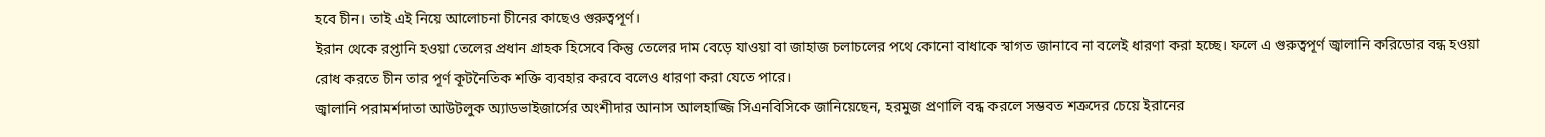হবে চীন। তাই এই নিয়ে আলোচনা চীনের কাছেও গুরুত্বপূর্ণ।
ইরান থেকে রপ্তানি হওয়া তেলের প্রধান গ্রাহক হিসেবে কিন্তু তেলের দাম বেড়ে যাওয়া বা জাহাজ চলাচলের পথে কোনো বাধাকে স্বাগত জানাবে না বলেই ধারণা করা হচ্ছে। ফলে এ গুরুত্বপূর্ণ জ্বালানি করিডোর বন্ধ হওয়া রোধ করতে চীন তার পূর্ণ কূটনৈতিক শক্তি ব্যবহার করবে বলেও ধারণা করা যেতে পারে।
জ্বালানি পরামর্শদাতা আউটলুক অ্যাডভাইজার্সের অংশীদার আনাস আলহাজ্জি সিএনবিসিকে জানিয়েছেন, হরমুজ প্রণালি বন্ধ করলে সম্ভবত শত্রুদের চেয়ে ইরানের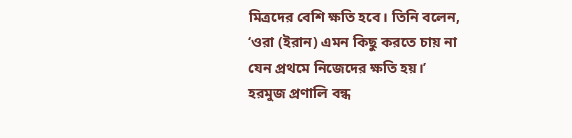মিত্রদের বেশি ক্ষতি হবে। তিনি বলেন, ‘ওরা (ইরান) এমন কিছু করতে চায় না যেন প্রথমে নিজেদের ক্ষতি হয়।’
হরমুজ প্রণালি বন্ধ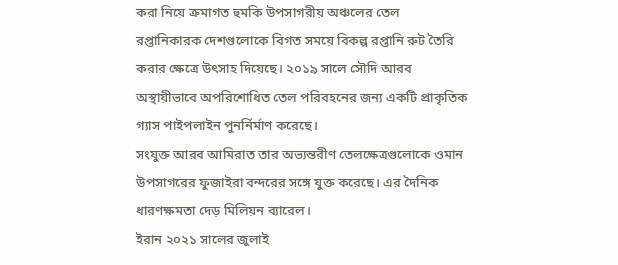করা নিয়ে ক্রমাগত হুমকি উপসাগরীয় অঞ্চলের তেল রপ্তানিকারক দেশগুলোকে বিগত সময়ে বিকল্প রপ্তানি রুট তৈরি করার ক্ষেত্রে উৎসাহ দিয়েছে। ২০১৯ সালে সৌদি আরব অস্থায়ীভাবে অপরিশোধিত তেল পরিবহনের জন্য একটি প্রাকৃতিক গ্যাস পাইপলাইন পুনর্নির্মাণ করেছে।
সংযুক্ত আরব আমিরাত তার অভ্যন্তরীণ তেলক্ষেত্রগুলোকে ওমান উপসাগরের ফুজাইরা বন্দরের সঙ্গে যুক্ত করেছে। এর দৈনিক ধারণক্ষমতা দেড় মিলিয়ন ব্যারেল।
ইরান ২০২১ সালের জুলাই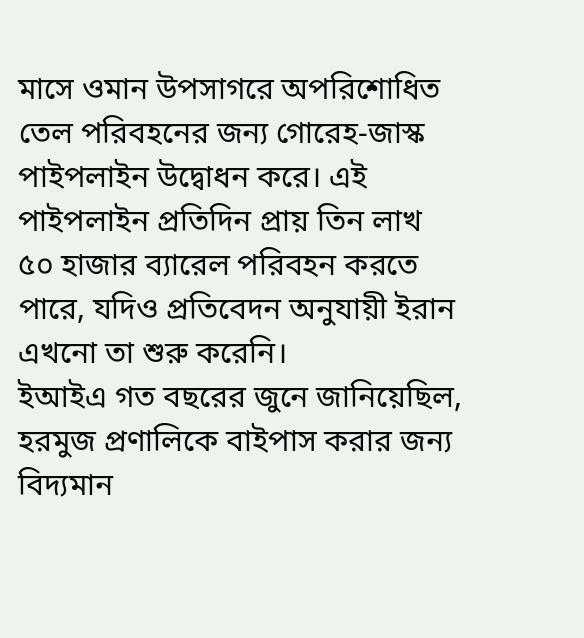মাসে ওমান উপসাগরে অপরিশোধিত তেল পরিবহনের জন্য গোরেহ-জাস্ক পাইপলাইন উদ্বোধন করে। এই পাইপলাইন প্রতিদিন প্রায় তিন লাখ ৫০ হাজার ব্যারেল পরিবহন করতে পারে, যদিও প্রতিবেদন অনুযায়ী ইরান এখনো তা শুরু করেনি।
ইআইএ গত বছরের জুনে জানিয়েছিল, হরমুজ প্রণালিকে বাইপাস করার জন্য বিদ্যমান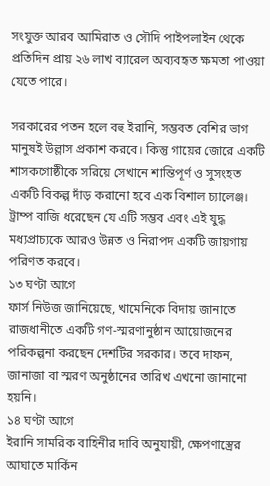সংযুক্ত আরব আমিরাত ও সৌদি পাইপলাইন থেকে প্রতিদিন প্রায় ২৬ লাখ ব্যারেল অব্যবহৃত ক্ষমতা পাওয়া যেতে পারে।

সরকারের পতন হলে বহু ইরানি, সম্ভবত বেশির ভাগ মানুষই উল্লাস প্রকাশ করবে। কিন্তু গায়ের জোরে একটি শাসকগোষ্ঠীকে সরিয়ে সেখানে শান্তিপূর্ণ ও সুসংহত একটি বিকল্প দাঁড় করানো হবে এক বিশাল চ্যালেঞ্জ। ট্রাম্প বাজি ধরেছেন যে এটি সম্ভব এবং এই যুদ্ধ মধ্যপ্রাচ্যকে আরও উন্নত ও নিরাপদ একটি জায়গায় পরিণত করবে।
১৩ ঘণ্টা আগে
ফার্স নিউজ জানিয়েছে, খামেনিকে বিদায় জানাতে রাজধানীতে একটি গণ-স্মরণানুষ্ঠান আয়োজনের পরিকল্পনা করছেন দেশটির সরকার। তবে দাফন, জানাজা বা স্মরণ অনুষ্ঠানের তারিখ এখনো জানানো হয়নি।
১৪ ঘণ্টা আগে
ইরানি সামরিক বাহিনীর দাবি অনুযায়ী, ক্ষেপণাস্ত্রের আঘাতে মার্কিন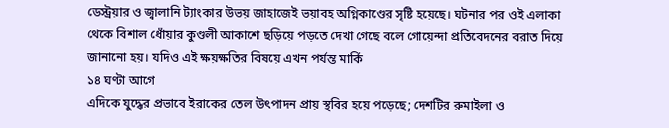ডেস্ট্রয়ার ও জ্বালানি ট্যাংকার উভয় জাহাজেই ভয়াবহ অগ্নিকাণ্ডের সৃষ্টি হয়েছে। ঘটনার পর ওই এলাকা থেকে বিশাল ধোঁয়ার কুণ্ডলী আকাশে ছড়িয়ে পড়তে দেখা গেছে বলে গোয়েন্দা প্রতিবেদনের বরাত দিয়ে জানানো হয়। যদিও এই ক্ষয়ক্ষতির বিষয়ে এখন পর্যন্ত মার্কি
১৪ ঘণ্টা আগে
এদিকে যুদ্ধের প্রভাবে ইরাকের তেল উৎপাদন প্রায় স্থবির হয়ে পড়েছে; দেশটির রুমাইলা ও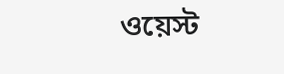ওয়েস্ট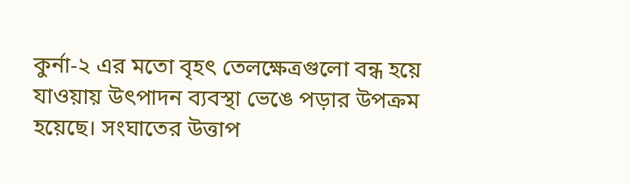কুর্না-২ এর মতো বৃহৎ তেলক্ষেত্রগুলো বন্ধ হয়ে যাওয়ায় উৎপাদন ব্যবস্থা ভেঙে পড়ার উপক্রম হয়েছে। সংঘাতের উত্তাপ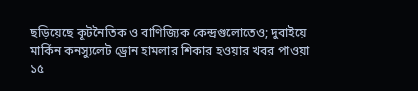ছড়িয়েছে কূটনৈতিক ও বাণিজ্যিক কেন্দ্রগুলোতেও; দুবাইয়ে মার্কিন কনস্যুলেট ড্রোন হামলার শিকার হওয়ার খবর পাওয়া
১৫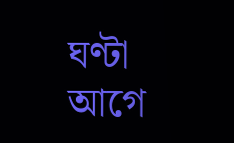ঘণ্টা আগে